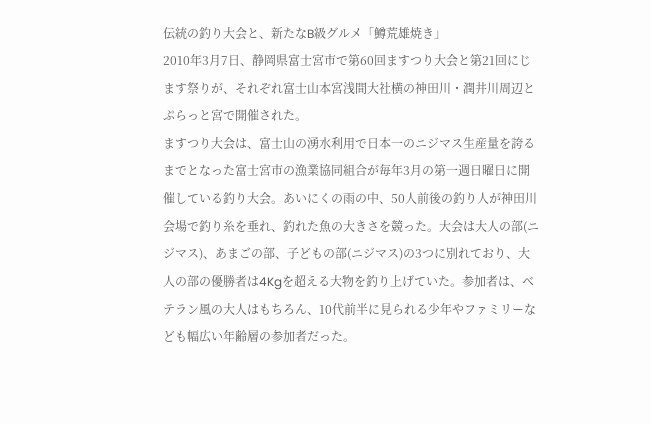伝統の釣り大会と、新たなB級グルメ「鱒荒雄焼き」
2010年3月7日、静岡県富士宮市で第60回ますつり大会と第21回にじます祭りが、それぞれ富士山本宮浅間大社横の神田川・潤井川周辺とぷらっと宮で開催された。
ますつり大会は、富士山の湧水利用で日本一のニジマス生産量を誇るまでとなった富士宮市の漁業協同組合が毎年3月の第一週日曜日に開催している釣り大会。あいにくの雨の中、50人前後の釣り人が神田川会場で釣り糸を垂れ、釣れた魚の大きさを競った。大会は大人の部(ニジマス)、あまごの部、子どもの部(ニジマス)の3つに別れており、大人の部の優勝者は4Kgを超える大物を釣り上げていた。参加者は、ベテラン風の大人はもちろん、10代前半に見られる少年やファミリーなども幅広い年齢層の参加者だった。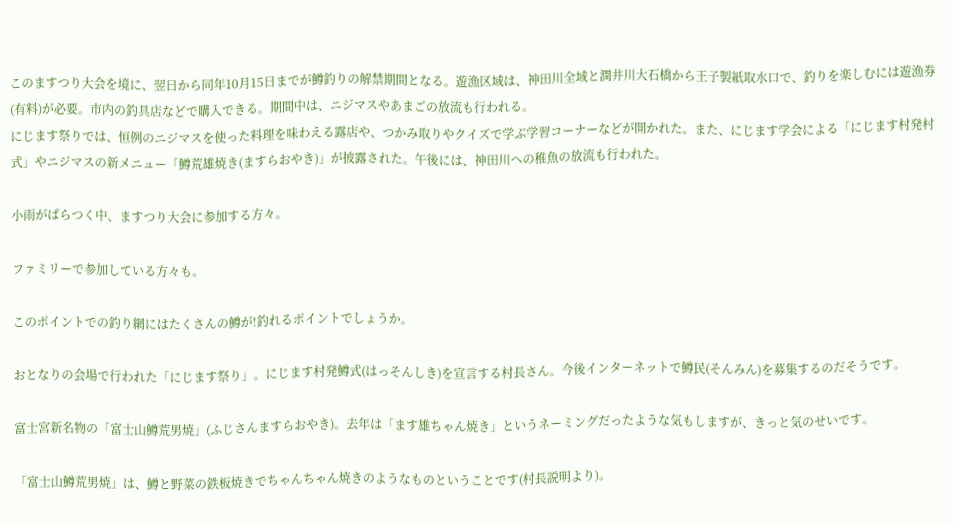このますつり大会を境に、翌日から同年10月15日までが鱒釣りの解禁期間となる。遊漁区域は、神田川全域と潤井川大石橋から王子製紙取水口で、釣りを楽しむには遊漁券(有料)が必要。市内の釣具店などで購入できる。期間中は、ニジマスやあまごの放流も行われる。
にじます祭りでは、恒例のニジマスを使った料理を味わえる露店や、つかみ取りやクイズで学ぶ学習コーナーなどが開かれた。また、にじます学会による「にじます村発村式」やニジマスの新メニュー「鱒荒雄焼き(ますらおやき)」が披露された。午後には、神田川への稚魚の放流も行われた。

小雨がぱらつく中、ますつり大会に参加する方々。

ファミリーで参加している方々も。

このポイントでの釣り網にはたくさんの鱒が!釣れるポイントでしょうか。

おとなりの会場で行われた「にじます祭り」。にじます村発鱒式(はっそんしき)を宣言する村長さん。今後インターネットで鱒民(そんみん)を募集するのだそうです。

富士宮新名物の「富士山鱒荒男焼」(ふじさんますらおやき)。去年は「ます雄ちゃん焼き」というネーミングだったような気もしますが、きっと気のせいです。

「富士山鱒荒男焼」は、鱒と野菜の鉄板焼きでちゃんちゃん焼きのようなものということです(村長説明より)。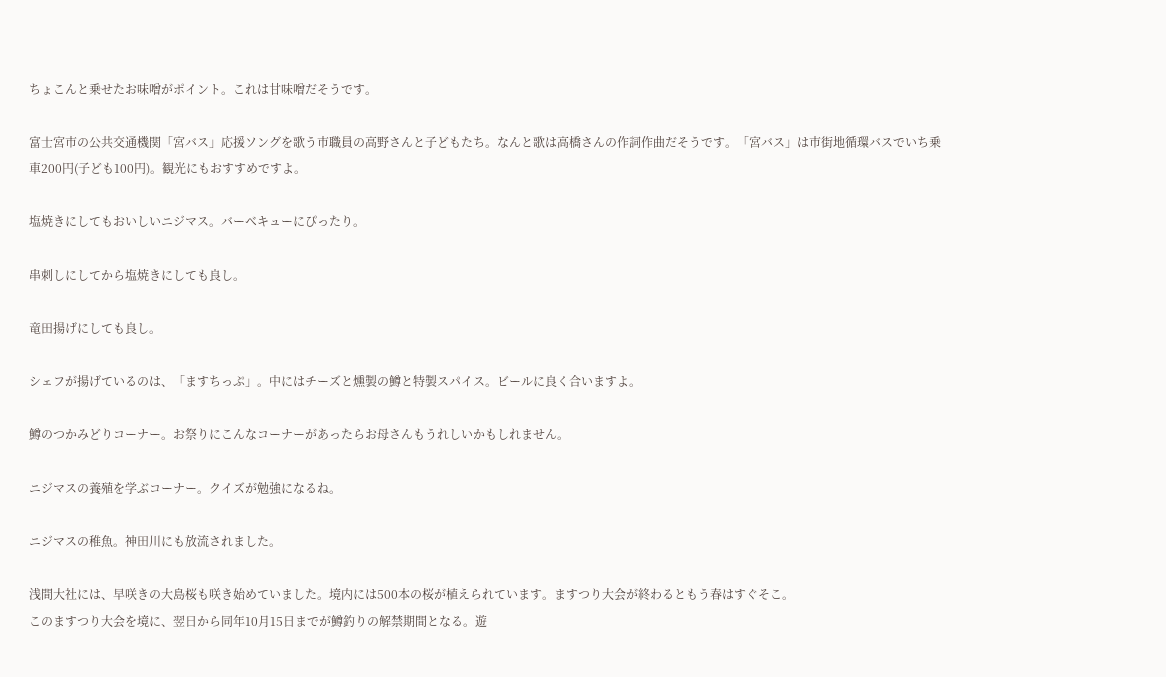ちょこんと乗せたお味噌がポイント。これは甘味噌だそうです。

富士宮市の公共交通機関「宮バス」応援ソングを歌う市職員の高野さんと子どもたち。なんと歌は高橋さんの作詞作曲だそうです。「宮バス」は市街地循環バスでいち乗車200円(子ども100円)。観光にもおすすめですよ。

塩焼きにしてもおいしいニジマス。バーベキューにぴったり。

串刺しにしてから塩焼きにしても良し。

竜田揚げにしても良し。

シェフが揚げているのは、「ますちっぷ」。中にはチーズと燻製の鱒と特製スパイス。ビールに良く合いますよ。

鱒のつかみどりコーナー。お祭りにこんなコーナーがあったらお母さんもうれしいかもしれません。

ニジマスの養殖を学ぶコーナー。クイズが勉強になるね。

ニジマスの稚魚。神田川にも放流されました。

浅間大社には、早咲きの大島桜も咲き始めていました。境内には500本の桜が植えられています。ますつり大会が終わるともう春はすぐそこ。
このますつり大会を境に、翌日から同年10月15日までが鱒釣りの解禁期間となる。遊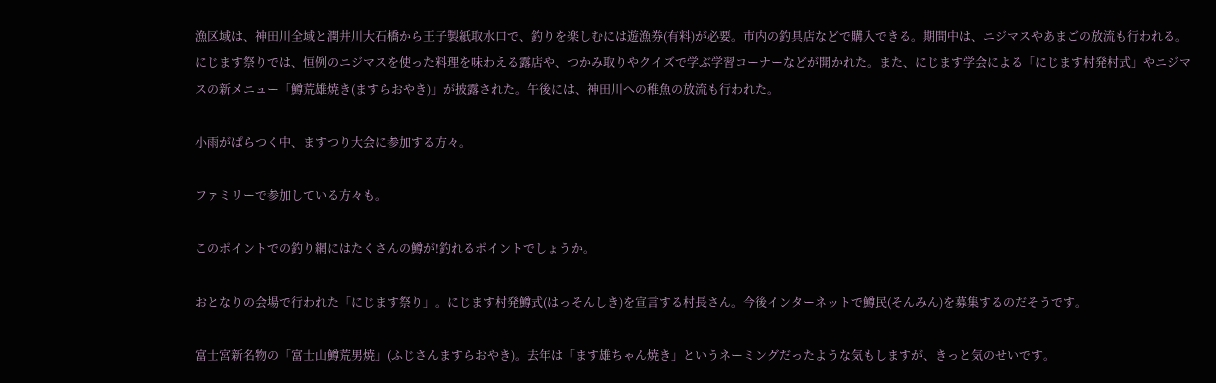漁区域は、神田川全域と潤井川大石橋から王子製紙取水口で、釣りを楽しむには遊漁券(有料)が必要。市内の釣具店などで購入できる。期間中は、ニジマスやあまごの放流も行われる。
にじます祭りでは、恒例のニジマスを使った料理を味わえる露店や、つかみ取りやクイズで学ぶ学習コーナーなどが開かれた。また、にじます学会による「にじます村発村式」やニジマスの新メニュー「鱒荒雄焼き(ますらおやき)」が披露された。午後には、神田川への稚魚の放流も行われた。

小雨がぱらつく中、ますつり大会に参加する方々。

ファミリーで参加している方々も。

このポイントでの釣り網にはたくさんの鱒が!釣れるポイントでしょうか。

おとなりの会場で行われた「にじます祭り」。にじます村発鱒式(はっそんしき)を宣言する村長さん。今後インターネットで鱒民(そんみん)を募集するのだそうです。

富士宮新名物の「富士山鱒荒男焼」(ふじさんますらおやき)。去年は「ます雄ちゃん焼き」というネーミングだったような気もしますが、きっと気のせいです。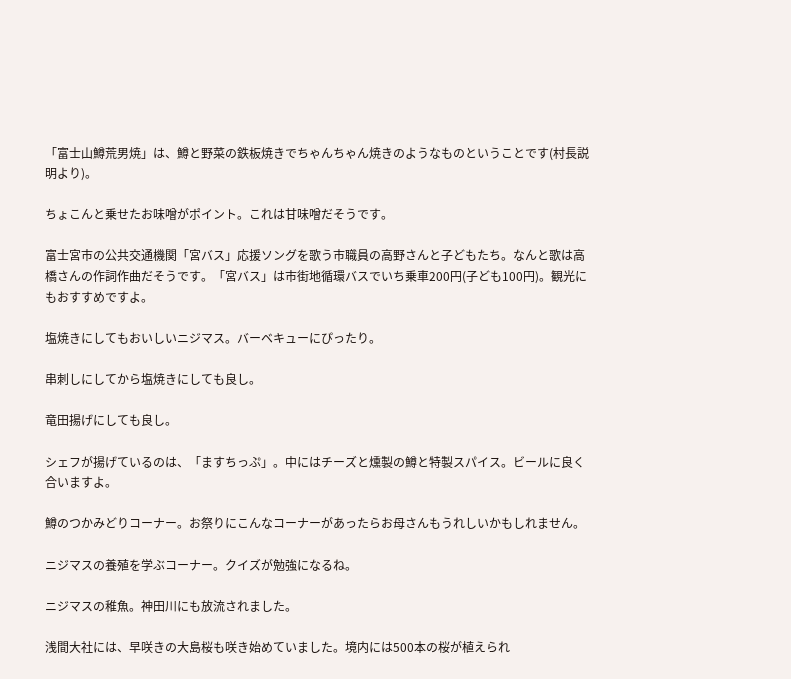「富士山鱒荒男焼」は、鱒と野菜の鉄板焼きでちゃんちゃん焼きのようなものということです(村長説明より)。

ちょこんと乗せたお味噌がポイント。これは甘味噌だそうです。

富士宮市の公共交通機関「宮バス」応援ソングを歌う市職員の高野さんと子どもたち。なんと歌は高橋さんの作詞作曲だそうです。「宮バス」は市街地循環バスでいち乗車200円(子ども100円)。観光にもおすすめですよ。

塩焼きにしてもおいしいニジマス。バーベキューにぴったり。

串刺しにしてから塩焼きにしても良し。

竜田揚げにしても良し。

シェフが揚げているのは、「ますちっぷ」。中にはチーズと燻製の鱒と特製スパイス。ビールに良く合いますよ。

鱒のつかみどりコーナー。お祭りにこんなコーナーがあったらお母さんもうれしいかもしれません。

ニジマスの養殖を学ぶコーナー。クイズが勉強になるね。

ニジマスの稚魚。神田川にも放流されました。

浅間大社には、早咲きの大島桜も咲き始めていました。境内には500本の桜が植えられ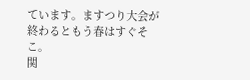ています。ますつり大会が終わるともう春はすぐそこ。
関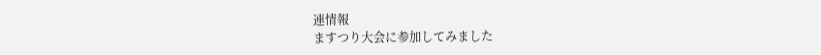連情報
ますつり大会に参加してみました